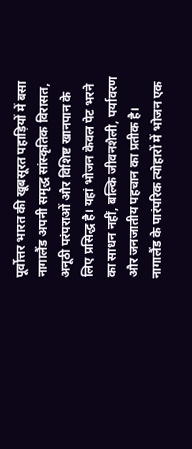पूर्वोत्तर भारत की खूबसूरत पहाड़ियों में बसा नागालैंड अपनी समृद्ध सांस्कृतिक विरासत, अनूठी परंपराओं और विशिष्ट खानपान के लिए प्रसिद्ध है। यहां भोजन केवल पेट भरने का साधन नहीं, बल्कि जीवनशैली, पर्यावरण और जनजातीय पहचान का प्रतीक है। नागालैंड के पारंपरिक त्योहारों में भोजन एक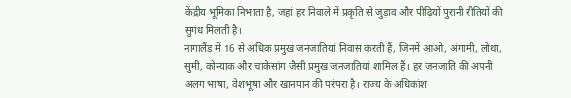केंद्रीय भूमिका निभाता है, जहां हर निवाले में प्रकृति से जुड़ाव और पीढ़ियों पुरानी रीतियों की सुगंध मिलती है।
नागालैंड में 16 से अधिक प्रमुख जनजातियां निवास करती हैं, जिनमें आओ, अंगामी, लोथा, सुमी, कोन्याक और चाकेसांग जैसी प्रमुख जनजातियां शामिल हैं। हर जनजाति की अपनी अलग भाषा, वेशभूषा और खानपान की परंपरा है। राज्य के अधिकांश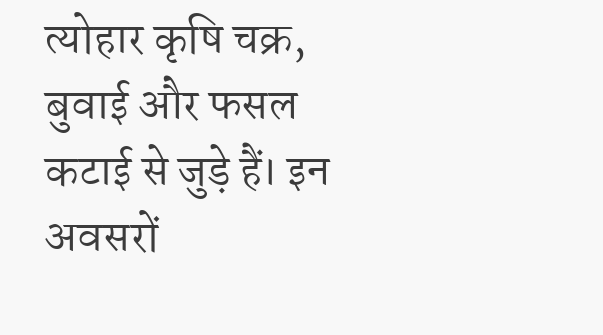त्योहार कृषि चक्र, बुवाई और फसल कटाई से जुड़े हैं। इन अवसरों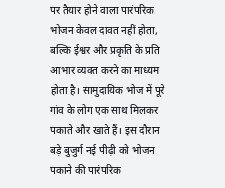पर तैयार होने वाला पारंपरिक भोजन केवल दावत नहीं होता, बल्कि ईश्वर और प्रकृति के प्रति आभार व्यक्त करने का माध्यम होता है। सामुदायिक भोज में पूरे गांव के लोग एक साथ मिलकर पकाते और खाते हैं। इस दौरान बड़े बुजुर्ग नई पीढ़ी को भोजन पकाने की पारंपरिक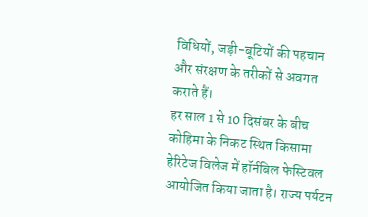विधियों, जड़ी-बूटियों की पहचान और संरक्षण के तरीकों से अवगत कराते हैं।
हर साल 1 से 10 दिसंबर के बीच कोहिमा के निकट स्थित किसामा हेरिटेज विलेज में हॉर्नबिल फेस्टिवल आयोजित किया जाता है। राज्य पर्यटन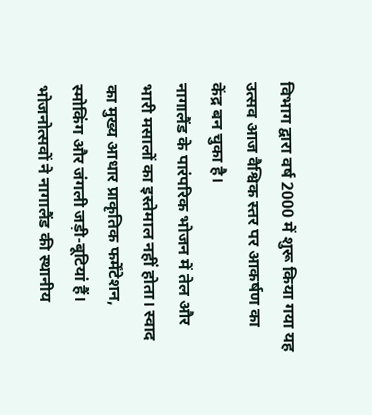विभाग द्वारा वर्ष 2000 में शुरू किया गया यह उत्सव आज वैश्विक स्तर पर आकर्षण का केंद्र बन चुका है।
नागालैंड के पारंपरिक भोजन में तेल और भारी मसालों का इस्तेमाल नहीं होता। स्वाद का मुख्य आधार प्राकृतिक फर्मेंटेशन, स्मोकिंग और जंगली जड़ी-बूटियां हैं।
भोजनोत्सवों ने नागालैंड की स्थानीय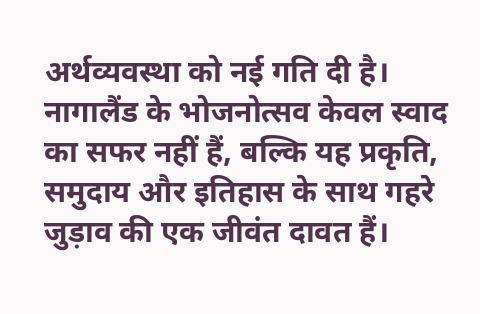अर्थव्यवस्था को नई गति दी है।
नागालैंड के भोजनोत्सव केवल स्वाद का सफर नहीं हैं, बल्कि यह प्रकृति, समुदाय और इतिहास के साथ गहरे जुड़ाव की एक जीवंत दावत हैं।